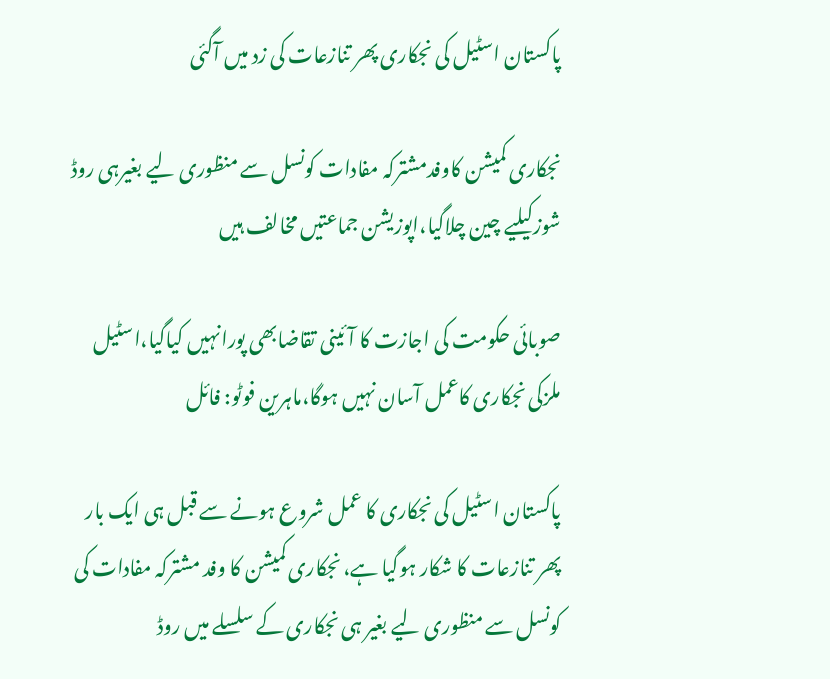پاکستان اسٹیل کی نجکاری پھر تنازعات کی زد میں آگئی

نجکاری کمیشن کاوفدمشترکہ مفادات کونسل سے منظوری لیے بغیرہی روڈ شوزکیلیے چین چلاگیا،اپوزیشن جماعتیں مخالف ہیں

صوبائی حکومت کی اجازت کا آئینی تقاضابھی پورانہیں کیاگیا،اسٹیل ملزکی نجکاری کاعمل آسان نہیں ہوگا،ماہرین فوٹو: فائل

پاکستان اسٹیل کی نجکاری کا عمل شروع ہونے سے قبل ہی ایک بار پھر تنازعات کا شکار ہوگیا ہے، نجکاری کمیشن کا وفد مشترکہ مفادات کی کونسل سے منظوری لیے بغیر ہی نجکاری کے سلسلے میں روڈ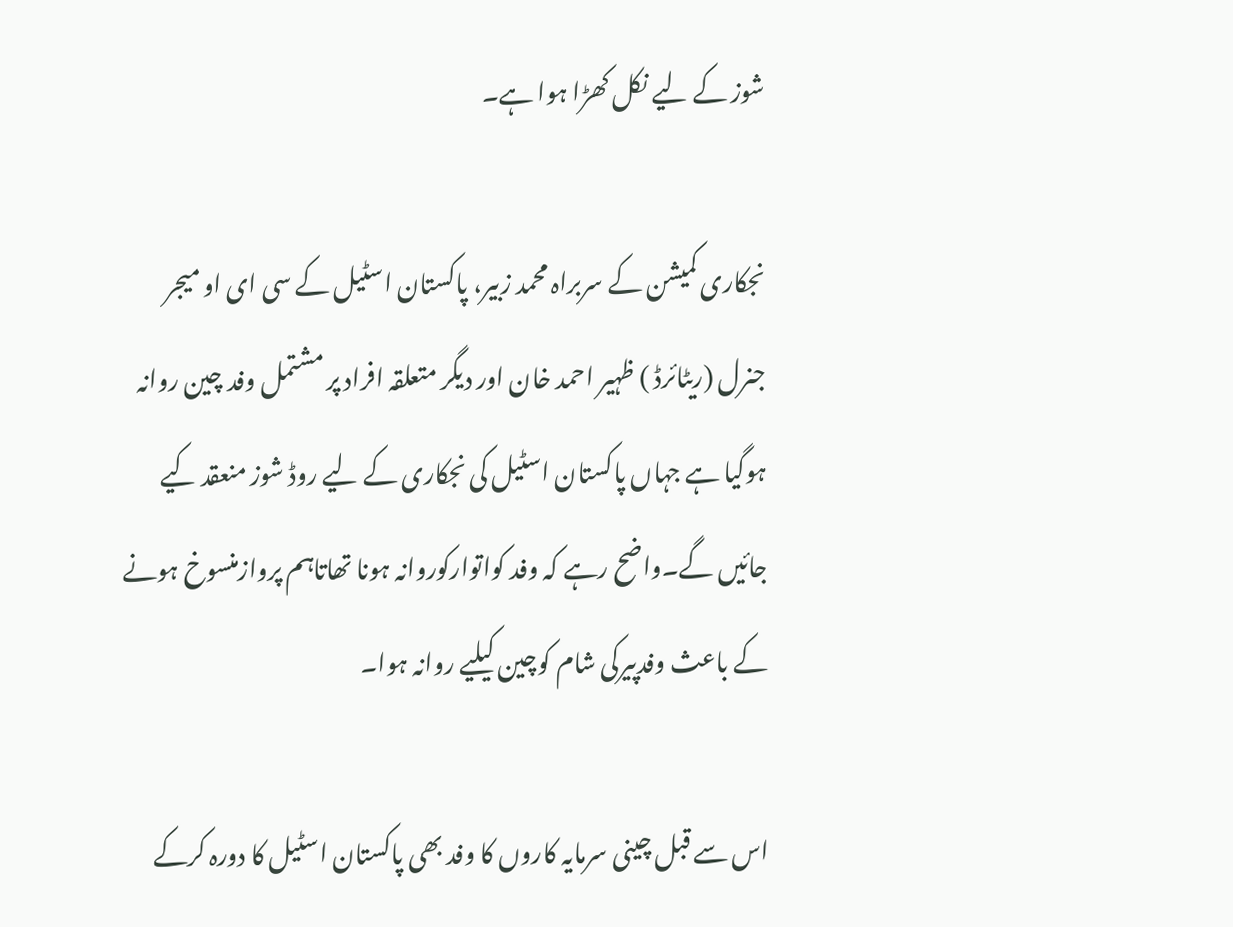شوز کے لیے نکل کھڑا ہوا ہے۔

نجکاری کمیشن کے سربراہ محمد زبیر، پاکستان اسٹیل کے سی ای او میجر جنرل (ریٹائرڈ ) ظہیر احمد خان اور دیگر متعلقہ افراد پر مشتمل وفد چین روانہ ہوگیا ہے جہاں پاکستان اسٹیل کی نجکاری کے لیے روڈ شوز منعقد کیے جائیں گے۔واضح رہے کہ وفد کواتوارکوروانہ ہونا تھاتاہم پروازمنسوخ ہونے کے باعث وفدپیرکی شام کوچین کیلیے روانہ ہوا۔

اس سے قبل چینی سرمایہ کاروں کا وفد بھی پاکستان اسٹیل کا دورہ کرکے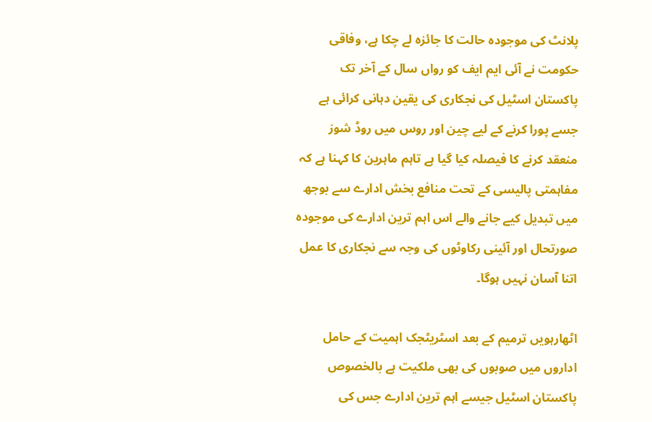پلانٹ کی موجودہ حالت کا جائزہ لے چکا ہے، وفاقی حکومت نے آئی ایم ایف کو رواں سال کے آخر تک پاکستان اسٹیل کی نجکاری کی یقین دہانی کرائی ہے جسے پورا کرنے کے لیے چین اور روس میں روڈ شوز منعقد کرنے کا فیصلہ کیا گیا ہے تاہم ماہرین کا کہنا ہے کہ مفاہمتی پالیسی کے تحت منافع بخش ادارے سے بوجھ میں تبدیل کیے جانے والے اس اہم ترین ادارے کی موجودہ صورتحال اور آئینی رکاوٹوں کی وجہ سے نجکاری کا عمل اتنا آسان نہیں ہوگا۔

اٹھارہویں ترمیم کے بعد اسٹریٹجک اہمیت کے حامل اداروں میں صوبوں کی بھی ملکیت ہے بالخصوص پاکستان اسٹیل جیسے اہم ترین ادارے جس کی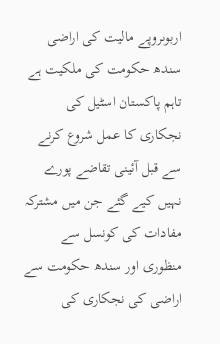اربوںروپے مالیت کی اراضی سندھ حکومت کی ملکیت ہے تاہم پاکستان اسٹیل کی نجکاری کا عمل شروع کرنے سے قبل آئینی تقاضے پورے نہیں کیے گئے جن میں مشترکہ مفادات کی کونسل سے منظوری اور سندھ حکومت سے اراضی کی نجکاری کی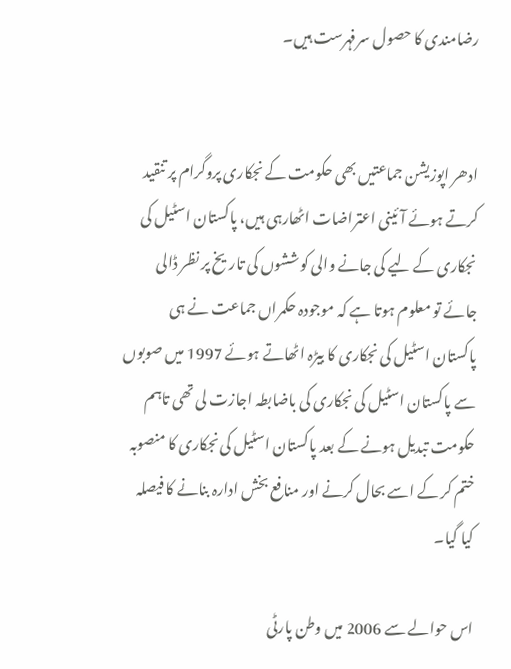رضامندی کا حصول سرفہرست ہیں۔


ادھر اپوزیشن جماعتیں بھی حکومت کے نجکاری پروگرام پر تنقید کرتے ہوئے آئینی اعتراضات اٹھارہی ہیں، پاکستان اسٹیل کی نجکاری کے لیے کی جانے والی کوششوں کی تاریخ پر نظر ڈالی جائے تو معلوم ہوتا ہے کہ موجودہ حکمراں جماعت نے ہی پاکستان اسٹیل کی نجکاری کا بیڑہ اٹھاتے ہوئے 1997 میں صوبوں سے پاکستان اسٹیل کی نجکاری کی باضابطہ اجازت لی تھی تاہم حکومت تبدیل ہونے کے بعد پاکستان اسٹیل کی نجکاری کا منصوبہ ختم کر کے اسے بحال کرنے اور منافع بخش ادارہ بنانے کا فیصلہ کیا گیا۔

اس حوالے سے 2006 میں وطن پارٹی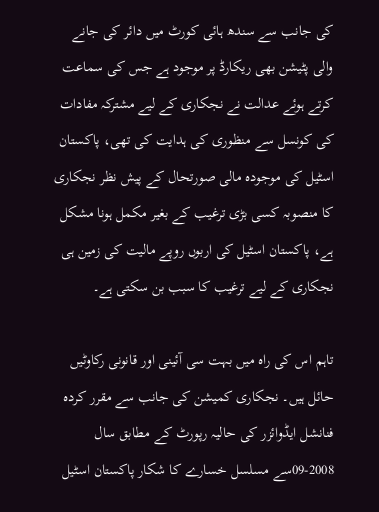کی جانب سے سندھ ہائی کورٹ میں دائر کی جانے والی پٹیشن بھی ریکارڈ پر موجود ہے جس کی سماعت کرتے ہوئے عدالت نے نجکاری کے لیے مشترکہ مفادات کی کونسل سے منظوری کی ہدایت کی تھی، پاکستان اسٹیل کی موجودہ مالی صورتحال کے پیش نظر نجکاری کا منصوبہ کسی بڑی ترغیب کے بغیر مکمل ہونا مشکل ہے، پاکستان اسٹیل کی اربوں روپے مالیت کی زمین ہی نجکاری کے لیے ترغیب کا سبب بن سکتی ہے۔

تاہم اس کی راہ میں بہت سی آئینی اور قانونی رکاوٹیں حائل ہیں۔ نجکاری کمیشن کی جانب سے مقرر کردہ فنانشل ایڈوائزر کی حالیہ رپورٹ کے مطابق سال 2008-09سے مسلسل خسارے کا شکار پاکستان اسٹیل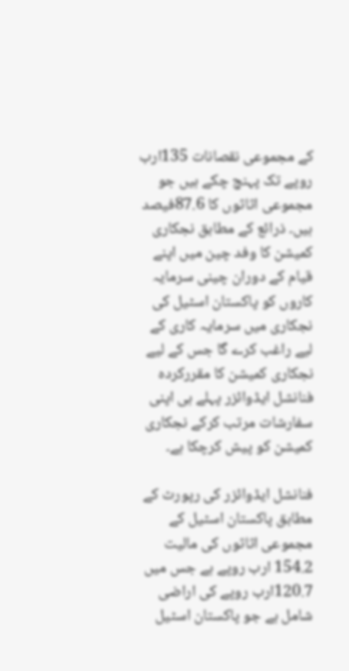کے مجموعی نقصانات 135ارب روپے تک پہنچ چکے ہیں جو مجموعی اثاثوں کا 87.6فیصد ہیں۔ ذرائع کے مطابق نجکاری کمیشن کا وفد چین میں اپنے قیام کے دوران چینی سرمایہ کاروں کو پاکستان اسٹیل کی نجکاری میں سرمایہ کاری کے لیے راغب کرے گا جس کے لیے نجکاری کمیشن کا مقررکردہ فنانشل ایڈوائزر پہلے ہی اپنی سفارشات مرتب کرکے نجکاری کمیشن کو پیش کرچکا ہے۔

فنانشل ایڈوائزر کی رپورٹ کے مطابق پاکستان اسٹیل کے مجموعی اثاثوں کی مالیت 154.2 ارب روپے ہے جس میں 120.7ارب روپے کی اراضی شامل ہے جو پاکستان اسٹیل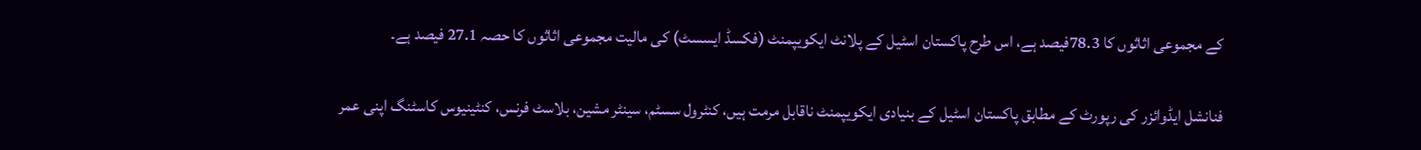کے مجموعی اثاثوں کا 78.3فیصد ہے، اس طرح پاکستان اسٹیل کے پلانٹ ایکویپمنٹ (فکسڈ ایسسٹ) کی مالیت مجموعی اثاثوں کا حصہ 27.1 فیصد ہے۔

فنانشل ایڈوائزر کی رپورٹ کے مطابق پاکستان اسٹیل کے بنیادی ایکویپمنٹ ناقابل مرمت ہیں، کنٹرول سسٹم، سینٹر مشین، بلاسٹ فرنس، کنٹینیوس کاسٹنگ اپنی عمر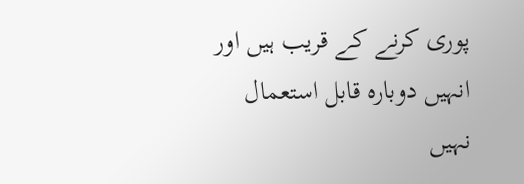پوری کرنے کے قریب ہیں اور انہیں دوبارہ قابل استعمال نہیں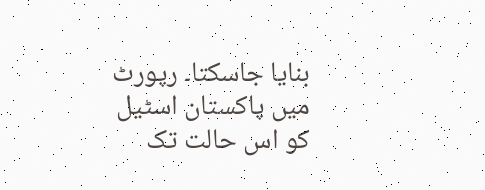بنایا جاسکتا۔ رپورٹ میں پاکستان اسٹیل کو اس حالت تک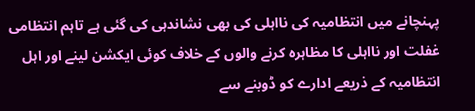پہنچانے میں انتظامیہ کی نااہلی کی بھی نشاندہی کی گئی ہے تاہم انتظامی غفلت اور نااہلی کا مظاہرہ کرنے والوں کے خلاف کوئی ایکشن لینے اور اہل انتظامیہ کے ذریعے ادارے کو ڈوبنے سے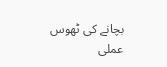بچانے کی ٹھوس عملی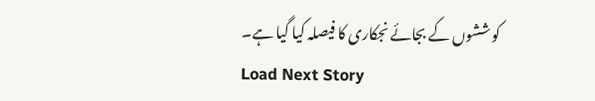کوششوں کے بجائے نجکاری کا فیصلہ کیا گیا ہے۔
Load Next Story